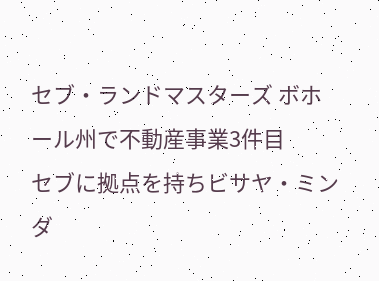セブ・ランドマスターズ ボホール州で不動産事業3件目
セブに拠点を持ちビサヤ・ミンダ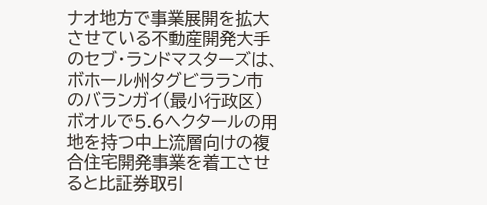ナオ地方で事業展開を拡大させている不動産開発大手のセブ・ランドマスターズは、ボホール州タグビララン市のバランガイ(最小行政区)ボオルで5.6ヘクタールの用地を持つ中上流層向けの複合住宅開発事業を着工させると比証券取引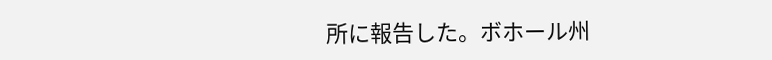所に報告した。ボホール州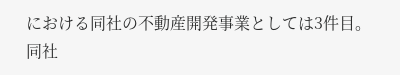における同社の不動産開発事業としては3件目。同社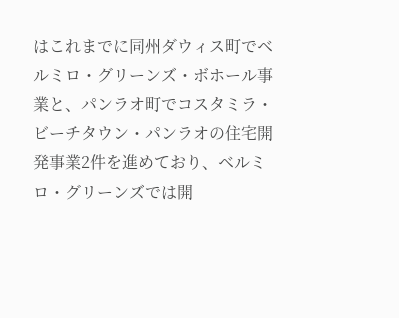はこれまでに同州ダウィス町でベルミロ・グリーンズ・ボホール事業と、パンラオ町でコスタミラ・ビーチタウン・パンラオの住宅開発事業2件を進めており、ベルミロ・グリーンズでは開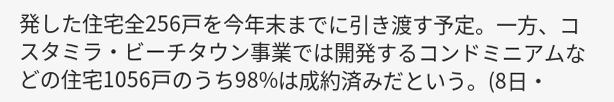発した住宅全256戸を今年末までに引き渡す予定。一方、コスタミラ・ビーチタウン事業では開発するコンドミニアムなどの住宅1056戸のうち98%は成約済みだという。(8日・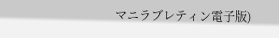マニラブレティン電子版)